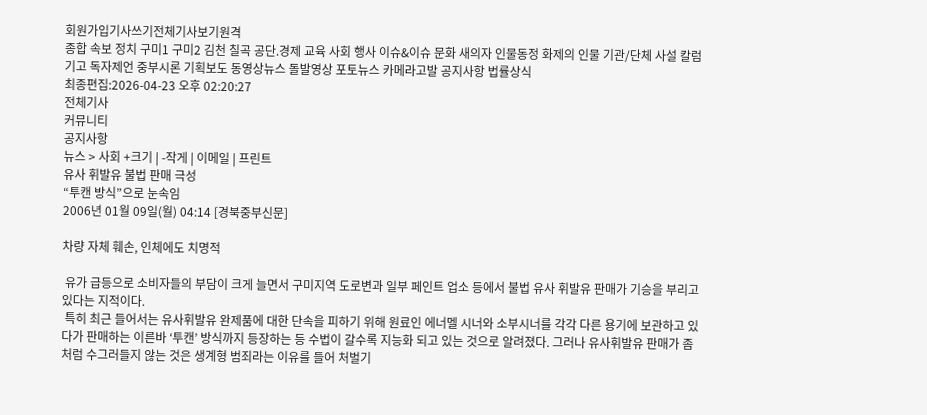회원가입기사쓰기전체기사보기원격
종합 속보 정치 구미1 구미2 김천 칠곡 공단.경제 교육 사회 행사 이슈&이슈 문화 새의자 인물동정 화제의 인물 기관/단체 사설 칼럼 기고 독자제언 중부시론 기획보도 동영상뉴스 돌발영상 포토뉴스 카메라고발 공지사항 법률상식
최종편집:2026-04-23 오후 02:20:27
전체기사
커뮤니티
공지사항
뉴스 > 사회 +크기 | -작게 | 이메일 | 프린트
유사 휘발유 불법 판매 극성
“투캔 방식”으로 눈속임
2006년 01월 09일(월) 04:14 [경북중부신문]

차량 자체 훼손, 인체에도 치명적

 유가 급등으로 소비자들의 부담이 크게 늘면서 구미지역 도로변과 일부 페인트 업소 등에서 불법 유사 휘발유 판매가 기승을 부리고 있다는 지적이다.
 특히 최근 들어서는 유사휘발유 완제품에 대한 단속을 피하기 위해 원료인 에너멜 시너와 소부시너를 각각 다른 용기에 보관하고 있다가 판매하는 이른바 ‘투캔’ 방식까지 등장하는 등 수법이 갈수록 지능화 되고 있는 것으로 알려졌다. 그러나 유사휘발유 판매가 좀처럼 수그러들지 않는 것은 생계형 범죄라는 이유를 들어 처벌기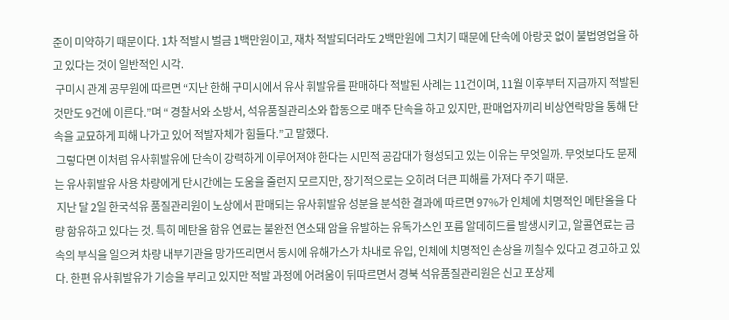준이 미약하기 때문이다. 1차 적발시 벌금 1백만원이고, 재차 적발되더라도 2백만원에 그치기 때문에 단속에 아랑곳 없이 불법영업을 하고 있다는 것이 일반적인 시각.
 구미시 관계 공무원에 따르면 “지난 한해 구미시에서 유사 휘발유를 판매하다 적발된 사례는 11건이며, 11월 이후부터 지금까지 적발된 것만도 9건에 이른다.”며 “ 경찰서와 소방서, 석유품질관리소와 합동으로 매주 단속을 하고 있지만, 판매업자끼리 비상연락망을 통해 단속을 교묘하게 피해 나가고 있어 적발자체가 힘들다.”고 말했다.
 그렇다면 이처럼 유사휘발유에 단속이 강력하게 이루어져야 한다는 시민적 공감대가 형성되고 있는 이유는 무엇일까. 무엇보다도 문제는 유사휘발유 사용 차량에게 단시간에는 도움을 줄런지 모르지만, 장기적으로는 오히려 더큰 피해를 가져다 주기 때문.
 지난 달 2일 한국석유 품질관리원이 노상에서 판매되는 유사휘발유 성분을 분석한 결과에 따르면 97%가 인체에 치명적인 메탄올을 다량 함유하고 있다는 것. 특히 메탄올 함유 연료는 불완전 연소돼 암을 유발하는 유독가스인 포름 알데히드를 발생시키고, 알콜연료는 금속의 부식을 일으켜 차량 내부기관을 망가뜨리면서 동시에 유해가스가 차내로 유입, 인체에 치명적인 손상을 끼칠수 있다고 경고하고 있다. 한편 유사휘발유가 기승을 부리고 있지만 적발 과정에 어려움이 뒤따르면서 경북 석유품질관리원은 신고 포상제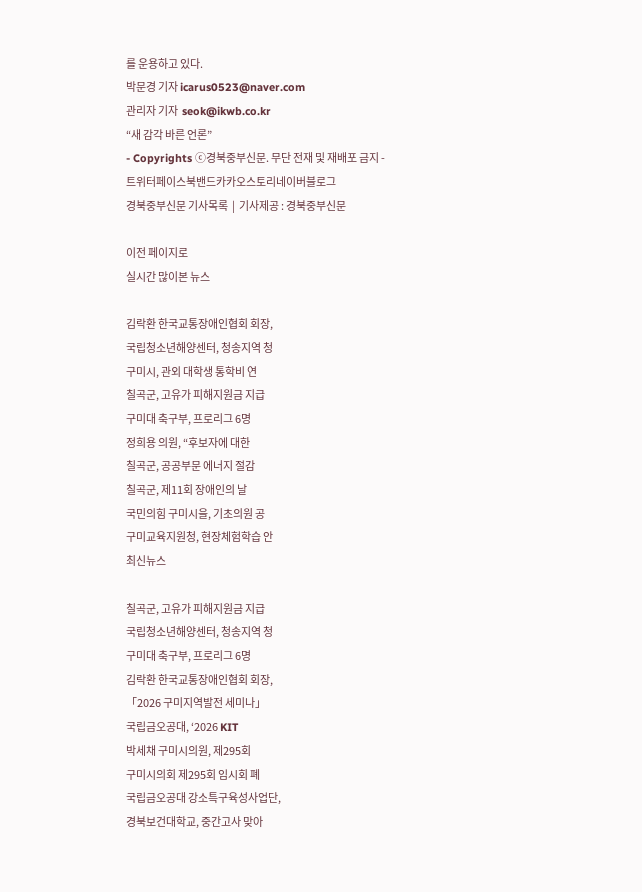를 운용하고 있다.
박문경 기자 icarus0523@naver.com
관리자 기자  seok@ikwb.co.kr
“새 감각 바른 언론”
- Copyrights ⓒ경북중부신문. 무단 전재 및 재배포 금지 -
트위터페이스북밴드카카오스토리네이버블로그
경북중부신문 기사목록  |  기사제공 : 경북중부신문

이전 페이지로
실시간 많이본 뉴스

김락환 한국교통장애인협회 회장,
국립청소년해양센터, 청송지역 청
구미시, 관외 대학생 통학비 연
칠곡군, 고유가 피해지원금 지급
구미대 축구부, 프로리그 6명
정희용 의원, “후보자에 대한
칠곡군, 공공부문 에너지 절감
칠곡군, 제11회 장애인의 날
국민의힘 구미시을, 기초의원 공
구미교육지원청, 현장체험학습 안
최신뉴스

칠곡군, 고유가 피해지원금 지급
국립청소년해양센터, 청송지역 청
구미대 축구부, 프로리그 6명
김락환 한국교통장애인협회 회장,
「2026 구미지역발전 세미나」
국립금오공대, ‘2026 KIT
박세채 구미시의원, 제295회
구미시의회 제295회 임시회 폐
국립금오공대 강소특구육성사업단,
경북보건대학교, 중간고사 맞아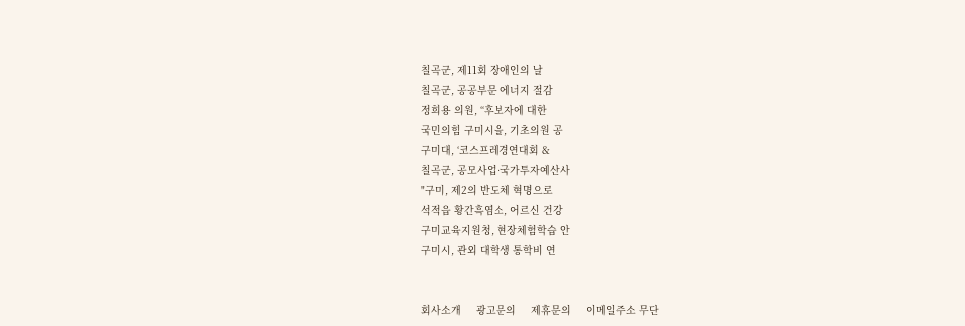칠곡군, 제11회 장애인의 날
칠곡군, 공공부문 에너지 절감
정희용 의원, “후보자에 대한
국민의힘 구미시을, 기초의원 공
구미대, ‘코스프레경연대회 &
칠곡군, 공모사업·국가투자예산사
"구미, 제2의 반도체 혁명으로
석적읍 황간흑염소, 어르신 건강
구미교육지원청, 현장체험학습 안
구미시, 관외 대학생 통학비 연


회사소개     광고문의     제휴문의     이메일주소 무단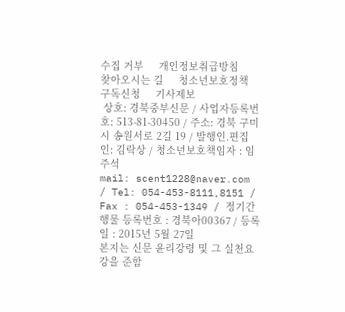수집 거부     개인정보취급방침     찾아오시는 길     청소년보호정책     구독신청     기사제보
 상호: 경북중부신문 / 사업자등록번호: 513-81-30450 / 주소: 경북 구미시 송원서로 2길 19 / 발행인.편집인: 김락상 / 청소년보호책임자 : 임주석
mail: scent1228@naver.com / Tel: 054-453-8111,8151 / Fax : 054-453-1349 / 정기간행물 등록번호 : 경북아00367 / 등록일 : 2015년 5월 27일
본지는 신문 윤리강령 및 그 실천요강을 준함